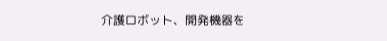介護ロボット、開発機器を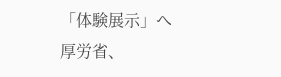「体験展示」へ
厚労省、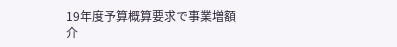19年度予算概算要求で事業増額
介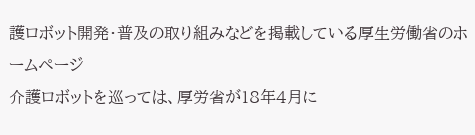護ロボット開発・普及の取り組みなどを掲載している厚生労働省のホームページ
介護ロボットを巡っては、厚労省が18年4月に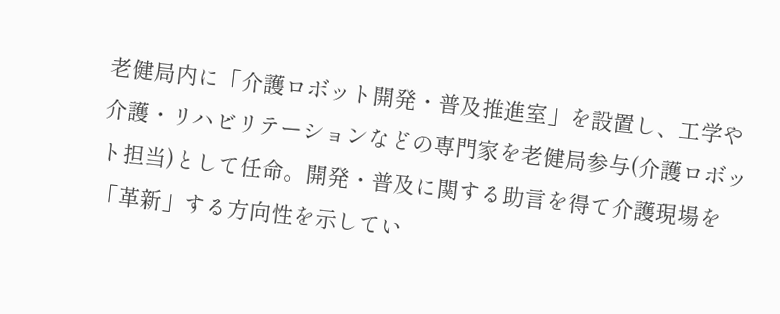老健局内に「介護ロボット開発・普及推進室」を設置し、工学や介護・リハビリテーションなどの専門家を老健局参与(介護ロボット担当)として任命。開発・普及に関する助言を得て介護現場を「革新」する方向性を示してい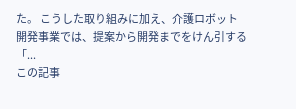た。 こうした取り組みに加え、介護ロボット開発事業では、提案から開発までをけん引する「...
この記事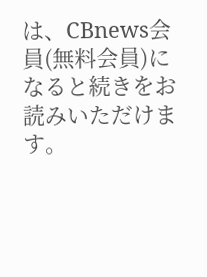は、CBnews会員(無料会員)になると続きをお読みいただけます。